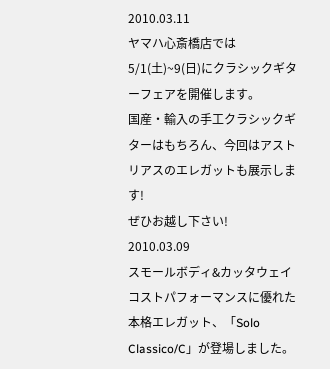2010.03.11
ヤマハ心斎橋店では5/1(土)~9(日)にクラシックギターフェアを開催します。
国産・輸入の手工クラシックギターはもちろん、今回はアストリアスのエレガットも展示します!
ぜひお越し下さい!
2010.03.09
スモールボディ&カッタウェイ
コストパフォーマンスに優れた本格エレガット、「Solo Classico/C」が登場しました。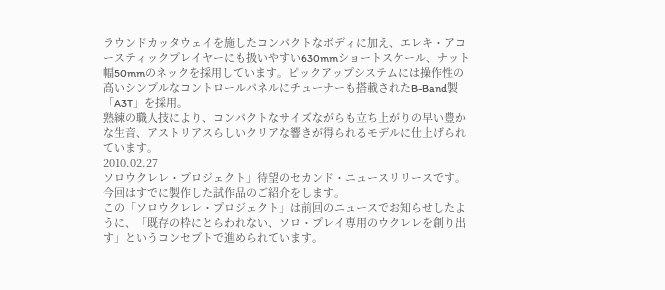ラウンドカッタウェイを施したコンパクトなボディに加え、エレキ・アコースティックプレイヤーにも扱いやすい630mmショートスケール、ナット幅50mmのネックを採用しています。ピックアップシステムには操作性の高いシンプルなコントロールパネルにチューナーも搭載されたB-Band製「A3T」を採用。
熟練の職人技により、コンパクトなサイズながらも立ち上がりの早い豊かな生音、アストリアスらしいクリアな響きが得られるモデルに仕上げられています。
2010.02.27
ソロウクレレ・プロジェクト」待望のセカンド・ニュースリリースです。今回はすでに製作した試作品のご紹介をします。
この「ソロウクレレ・プロジェクト」は前回のニュースでお知らせしたように、「既存の枠にとらわれない、ソロ・プレイ専用のウクレレを創り出す」というコンセプトで進められています。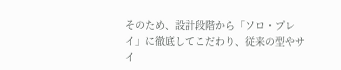そのため、設計段階から「ソロ・プレイ」に徹底してこだわり、従来の型やサイ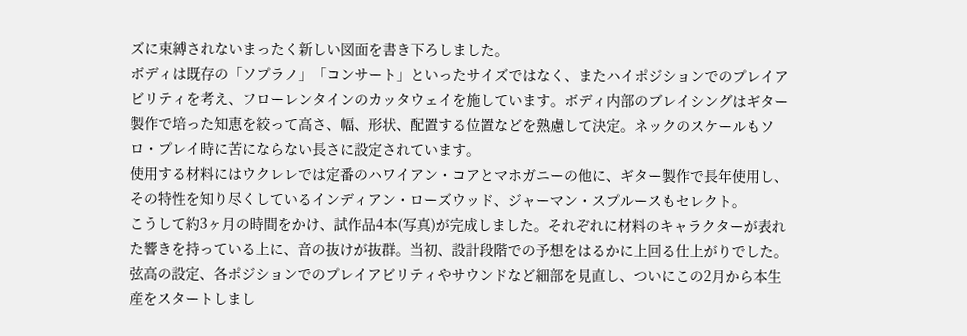ズに束縛されないまったく新しい図面を書き下ろしました。
ボディは既存の「ソプラノ」「コンサート」といったサイズではなく、またハイポジションでのプレイアビリティを考え、フローレンタインのカッタウェイを施しています。ボディ内部のブレイシングはギター製作で培った知恵を絞って高さ、幅、形状、配置する位置などを熟慮して決定。ネックのスケールもソロ・プレイ時に苦にならない長さに設定されています。
使用する材料にはウクレレでは定番のハワイアン・コアとマホガニーの他に、ギター製作で長年使用し、その特性を知り尽くしているインディアン・ローズウッド、ジャーマン・スプルースもセレクト。
こうして約3ヶ月の時間をかけ、試作品4本(写真)が完成しました。それぞれに材料のキャラクターが表れた響きを持っている上に、音の抜けが抜群。当初、設計段階での予想をはるかに上回る仕上がりでした。弦高の設定、各ポジションでのプレイアビリティやサウンドなど細部を見直し、ついにこの2月から本生産をスタートしまし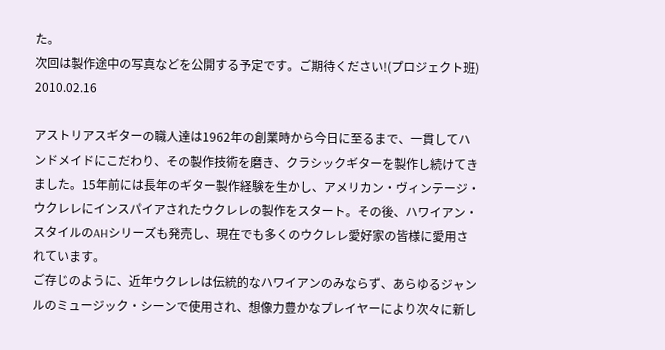た。
次回は製作途中の写真などを公開する予定です。ご期待ください!(プロジェクト班)
2010.02.16

アストリアスギターの職人達は1962年の創業時から今日に至るまで、一貫してハンドメイドにこだわり、その製作技術を磨き、クラシックギターを製作し続けてきました。15年前には長年のギター製作経験を生かし、アメリカン・ヴィンテージ・ウクレレにインスパイアされたウクレレの製作をスタート。その後、ハワイアン・スタイルのAHシリーズも発売し、現在でも多くのウクレレ愛好家の皆様に愛用されています。
ご存じのように、近年ウクレレは伝統的なハワイアンのみならず、あらゆるジャンルのミュージック・シーンで使用され、想像力豊かなプレイヤーにより次々に新し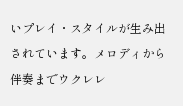いプレイ・スタイルが生み出されています。メロディから伴奏までウクレレ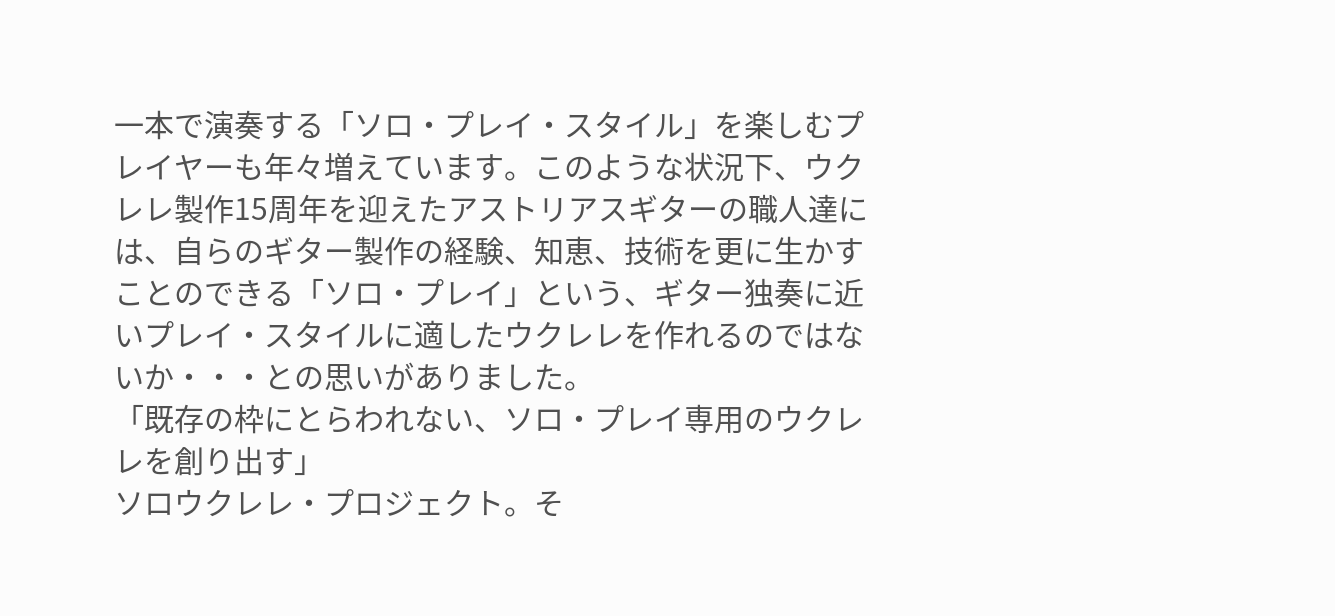一本で演奏する「ソロ・プレイ・スタイル」を楽しむプレイヤーも年々増えています。このような状況下、ウクレレ製作15周年を迎えたアストリアスギターの職人達には、自らのギター製作の経験、知恵、技術を更に生かすことのできる「ソロ・プレイ」という、ギター独奏に近いプレイ・スタイルに適したウクレレを作れるのではないか・・・との思いがありました。
「既存の枠にとらわれない、ソロ・プレイ専用のウクレレを創り出す」
ソロウクレレ・プロジェクト。そ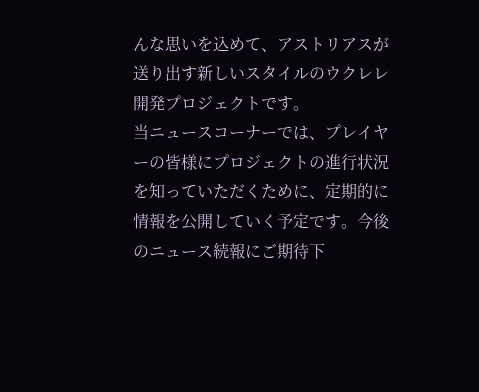んな思いを込めて、アストリアスが送り出す新しいスタイルのウクレレ開発プロジェクトです。
当ニュースコーナーでは、プレイヤーの皆様にプロジェクトの進行状況を知っていただくために、定期的に情報を公開していく予定です。今後のニュース続報にご期待下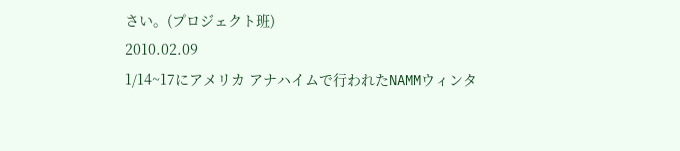さい。(プロジェクト班)
2010.02.09
1/14~17にアメリカ アナハイムで行われたNAMMウィンタ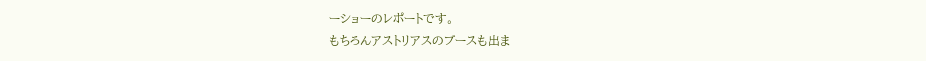ーショーのレポートです。
もちろんアストリアスのブースも出ま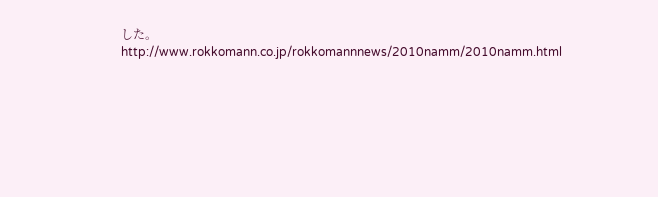した。
http://www.rokkomann.co.jp/rokkomannnews/2010namm/2010namm.html